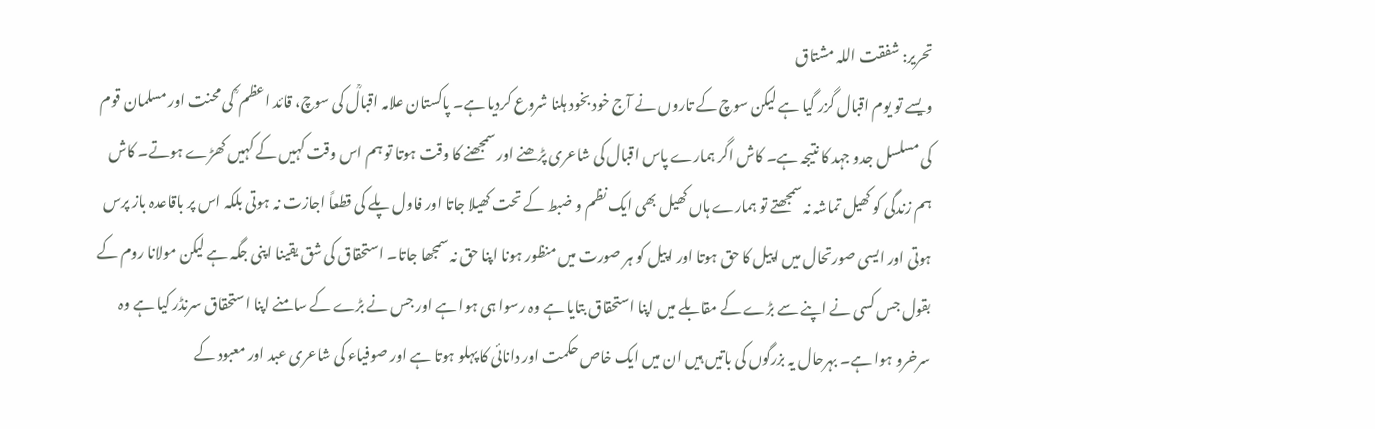تحریر: شفقت اللہ مشتاق
ویسے تو یوم اقبال گزر گیا ہے لیکن سوچ کے تاروں نے آج خود بخود ہلنا شروع کردیا ہے۔ پاکستان علامہ اقبالؒ کی سوچ، قائد اعظم ؒ کی محنت اور مسلمان قوم کی مسلسل جدو جہد کا نتیجہ ہے۔ کاش اگر ہمارے پاس اقبال کی شاعری پڑھنے اور سمجھنے کا وقت ہوتا تو ہم اس وقت کہیں کے کہیں کھڑے ہوتے۔ کاش ہم زندگی کو کھیل تماشہ نہ سمجھتے تو ہمارے ہاں کھیل بھی ایک نظم و ضبط کے تحت کھیلا جاتا اور فاول پلے کی قطعاً اجازت نہ ہوتی بلکہ اس پر باقاعدہ باز پرس ہوتی اور ایسی صورتحال میں اپیل کا حق ہوتا اور اپیل کو ہر صورت میں منظور ہونا اپنا حق نہ سمجھا جاتا۔ استحقاق کی شق یقینا اپنی جگہ ہے لیکن مولانا روم کے بقول جس کسی نے اپنے سے بڑے کے مقابلے میں اپنا استحقاق بتایا ہے وہ رسوا ہی ہوا ہے اور جس نے بڑے کے سامنے اپنا استحقاق سرنڈر کیا ہے وہ سرخرو ہوا ہے۔ بہرحال یہ بزرگوں کی باتیں ہیں ان میں ایک خاص حکمت اور دانائی کا پہلو ہوتا ہے اور صوفیاء کی شاعری عبد اور معبود کے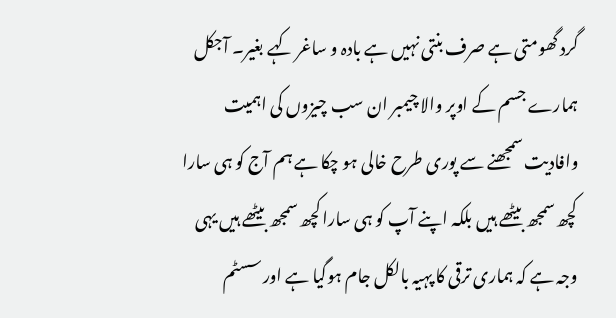گرد گھومتی ہے صرف بنتی نہیں ہے بادہ و ساغر کہے بغیر۔ آجکل ہمارے جسم کے اوپر والا چیمبر ان سب چیزوں کی اہمیت وافادیت سمجھنے سے پوری طرح خالی ہو چکا ہے ہم آج کو ہی سارا کچھ سمجھ بیٹھے ہیں بلکہ اپنے آپ کو ہی سارا کچھ سمجھ بیٹھے ہیں یہی وجہ ہے کہ ہماری ترقی کا پہیہ بالکل جام ہوگیا ہے اور سسٹم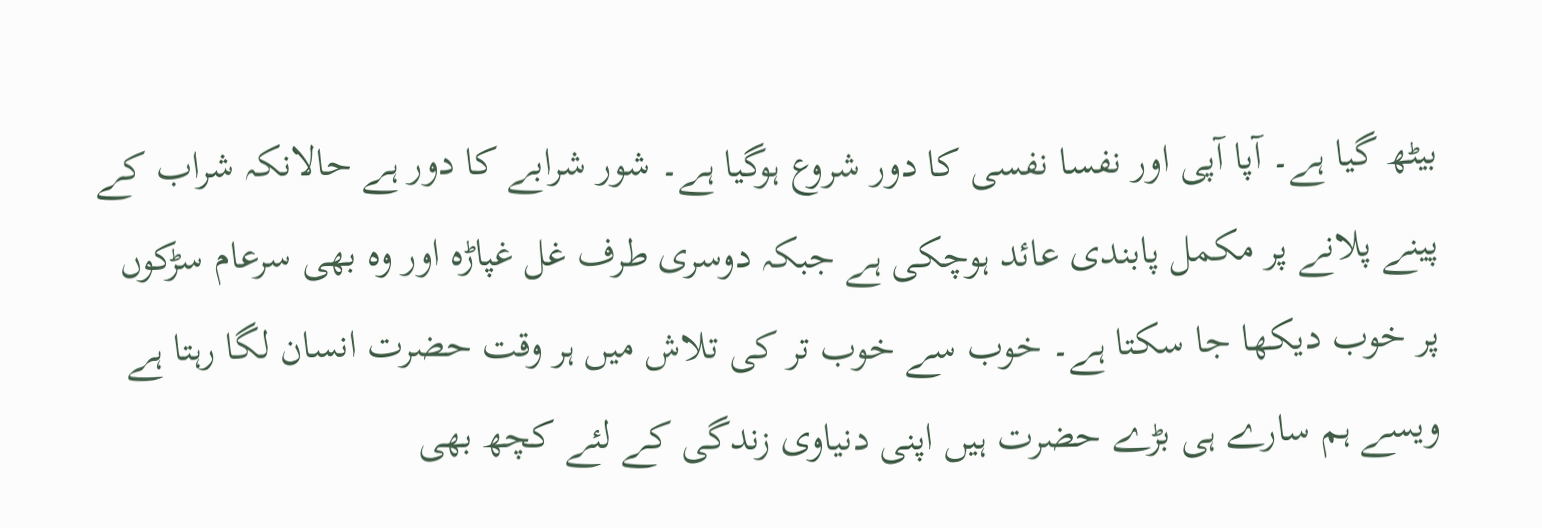بیٹھ گیا ہے۔ آپا آپی اور نفسا نفسی کا دور شروع ہوگیا ہے۔ شور شرابے کا دور ہے حالانکہ شراب کے پینے پلانے پر مکمل پابندی عائد ہوچکی ہے جبکہ دوسری طرف غل غپاڑہ اور وہ بھی سرعام سڑکوں پر خوب دیکھا جا سکتا ہے۔ خوب سے خوب تر کی تلاش میں ہر وقت حضرت انسان لگا رہتا ہے ویسے ہم سارے ہی بڑے حضرت ہیں اپنی دنیاوی زندگی کے لئے کچھ بھی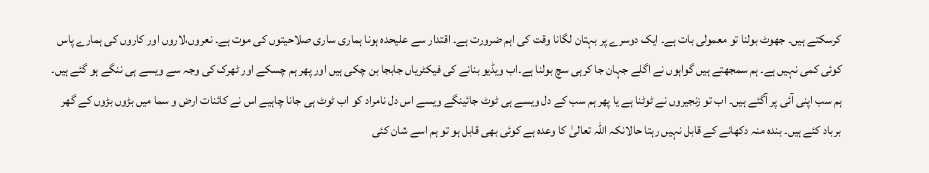کرسکتے ہیں۔ جھوٹ بولنا تو معمولی بات ہے۔ ایک دوسرے پر بہتان لگانا وقت کی اہم ضرورت ہے۔ اقتدار سے علیحدہ ہونا ہماری ساری صلاحیتوں کی موت ہے۔ نعروں،لاروں اور کاروں کی ہمارے پاس کوئی کمی نہیں ہے۔ ہم سمجھتے ہیں گواہوں نے اگلے جہان جا کرہی سچ بولنا ہے۔اب ویڈیو بنانے کی فیکٹریاں جابجا بن چکی ہیں اور پھر ہم چسکے اور ٹھرک کی وجہ سے ویسے ہی ننگے ہو گئے ہیں۔ ہم سب اپنی آئی پر آگئے ہیں۔ اب تو زنجیروں نے ٹوٹنا ہے یا پھر ہم سب کے دل ویسے ہی ٹوٹ جائینگے ویسے اس دل نامراد کو اب ٹوٹ ہی جانا چاہیے اس نے کائنات ارض و سما میں بڑوں بڑوں کے گھر برباد کئے ہیں۔ بندہ منہ دکھانے کے قابل نہیں رہتا حالانکہ اللہ تعالیٰ کا وعدہ ہے کوئی بھی قابل ہو تو ہم اسے شان کئی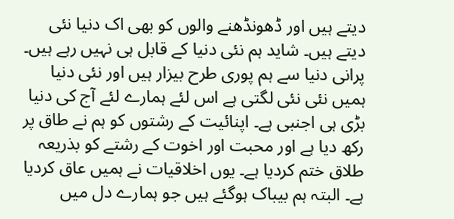دیتے ہیں اور ڈھونڈھنے والوں کو بھی اک دنیا نئی دیتے ہیں۔ شاید ہم نئی دنیا کے قابل ہی نہیں رہے ہیں۔ پرانی دنیا سے ہم پوری طرح بیزار ہیں اور نئی دنیا ہمیں نئی نئی لگتی ہے اس لئے ہمارے لئے آج کی دنیا بڑی ہی اجنبی ہے۔ اپنائیت کے رشتوں کو ہم نے طاق پر رکھ دیا ہے اور محبت اور اخوت کے رشتے کو بذریعہ طلاق ختم کردیا ہے۔ یوں اخلاقیات نے ہمیں عاق کردیا ہے۔ البتہ ہم بیباک ہوگئے ہیں جو ہمارے دل میں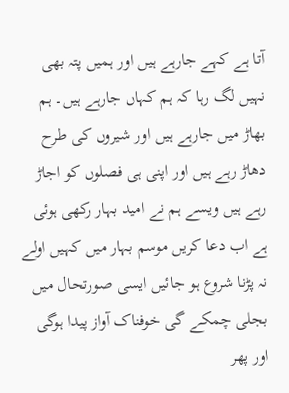آتا ہے کہے جارہے ہیں اور ہمیں پتہ بھی نہیں لگ رہا کہ ہم کہاں جارہے ہیں۔ ہم بھاڑ میں جارہے ہیں اور شیروں کی طرح دھاڑ رہے ہیں اور اپنی ہی فصلوں کو اجاڑ رہے ہیں ویسے ہم نے امید بہار رکھی ہوئی ہے اب دعا کریں موسم بہار میں کہیں اولے نہ پڑنا شروع ہو جائیں ایسی صورتحال میں بجلی چمکے گی خوفناک آواز پیدا ہوگی اور پھر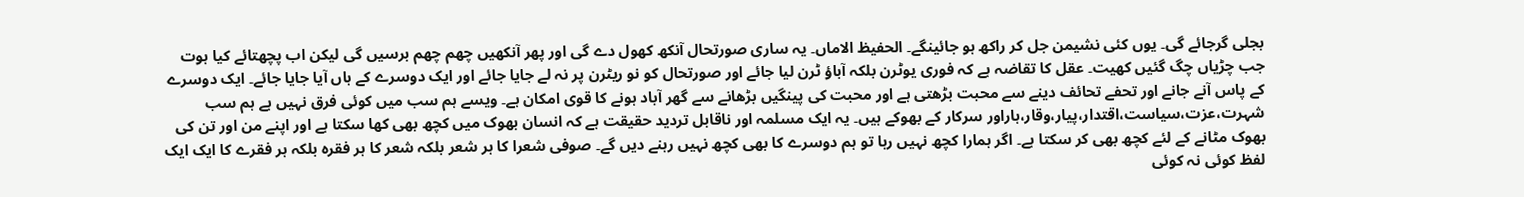بجلی گرجائے گی۔ یوں کئی نشیمن جل کر راکھ ہو جائینگے۔ الحفیظ الاماں۔ یہ ساری صورتحال آنکھ کھول دے گی اور پھر آنکھیں چھم چھم برسیں گی لیکن اب پچھتائے کیا ہوت جب چڑیاں چگ گئیں کھیت۔ عقل کا تقاضہ ہے کہ فوری یوٹرن بلکہ آباؤ ٹرن لیا جائے اور صورتحال کو نو ریٹرن پر نہ لے جایا جائے اور ایک دوسرے کے ہاں آیا جایا جائے۔ ایک دوسرے کے پاس آنے جانے اور تحفے تحائف دینے سے محبت بڑھتی ہے اور محبت کی پینگیں بڑھانے سے گھر آباد ہونے کا قوی امکان ہے۔ ویسے ہم سب میں کوئی فرق نہیں ہے ہم سب شہرت،عزت،سیاست،اقتدار،پیار،وقار،ہاراور سرکار کے بھوکے ہیں۔ یہ ایک مسلمہ اور ناقابل تردید حقیقت ہے کہ انسان بھوک میں کچھ بھی کھا سکتا ہے اور اپنے من اور تن کی بھوک مٹانے کے لئے کچھ بھی کر سکتا ہے۔ اگر ہمارا کچھ نہیں رہا تو ہم دوسرے کا بھی کچھ نہیں رہنے دیں گے۔ صوفی شعرا کا ہر شعر بلکہ شعر کا ہر فقرہ بلکہ ہر فقرے کا ایک ایک لفظ کوئی نہ کوئی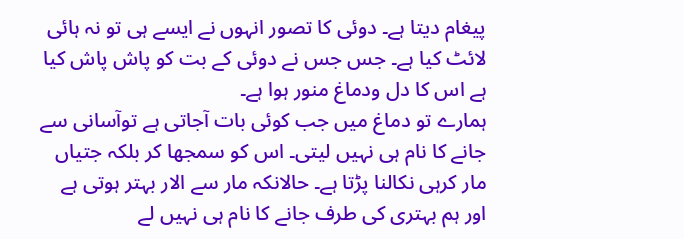پیغام دیتا ہے۔ دوئی کا تصور انہوں نے ایسے ہی تو نہ ہائی لائٹ کیا ہے۔ جس جس نے دوئی کے بت کو پاش پاش کیا ہے اس کا دل ودماغ منور ہوا ہے۔
ہمارے تو دماغ میں جب کوئی بات آجاتی ہے توآسانی سے جانے کا نام ہی نہیں لیتی۔ اس کو سمجھا کر بلکہ جتیاں مار کرہی نکالنا پڑتا ہے۔ حالانکہ مار سے الار بہتر ہوتی ہے اور ہم بہتری کی طرف جانے کا نام ہی نہیں لے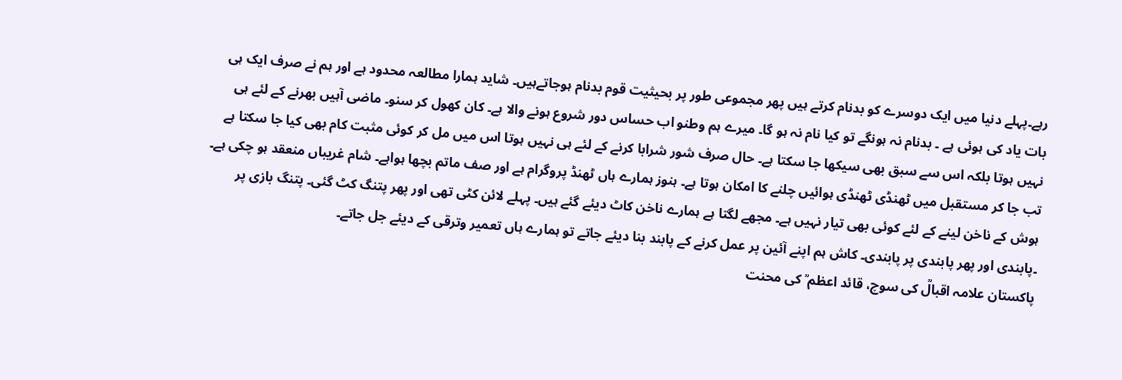رہے۔پہلے دنیا میں ایک دوسرے کو بدنام کرتے ہیں پھر مجموعی طور پر بحیثیت قوم بدنام ہوجاتےہیں۔ شاید ہمارا مطالعہ محدود ہے اور ہم نے صرف ایک ہی بات یاد کی ہوئی ہے ۔ بدنام نہ ہونگے تو کیا نام نہ ہو گا۔ میرے ہم وطنو اب حساس دور شروع ہونے والا ہے۔ کان کھول کر سنو۔ ماضی آہیں بھرنے کے لئے ہی نہیں ہوتا بلکہ اس سے سبق بھی سیکھا جا سکتا ہے۔ حال صرف شور شرابا کرنے کے لئے ہی نہیں ہوتا اس میں مل کر کوئی مثبت کام بھی کیا جا سکتا ہے تب جا کر مستقبل میں ٹھنڈی ٹھنڈی ہوائیں چلنے کا امکان ہوتا ہے۔ ہنوز ہمارے ہاں ٹھنڈ پروگرام ہے اور صف ماتم بچھا ہواہے۔ شام غریباں منعقد ہو چکی ہے۔ ہوش کے ناخن لینے کے لئے کوئی بھی تیار نہیں ہے۔ مجھے لگتا ہے ہمارے ناخن کاٹ دیئے گئے ہیں۔ پہلے لائن کٹی تھی اور پھر پتنگ کٹ گئی۔ پتنگ بازی پر ۔پابندی اور پھر پابندی پر پابندی۔ کاش ہم اپنے آئین پر عمل کرنے کے پابند بنا دیئے جاتے تو ہمارے ہاں تعمیر وترقی کے دیئے جل جاتے۔
پاکستان علامہ اقبالؒ کی سوچ، قائد اعظم ؒ کی محنت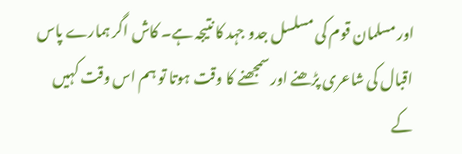اور مسلمان قوم کی مسلسل جدو جہد کا نتیجہ ہے۔ کاش اگر ہمارے پاس اقبال کی شاعری پڑھنے اور سمجھنے کا وقت ہوتا تو ہم اس وقت کہیں کے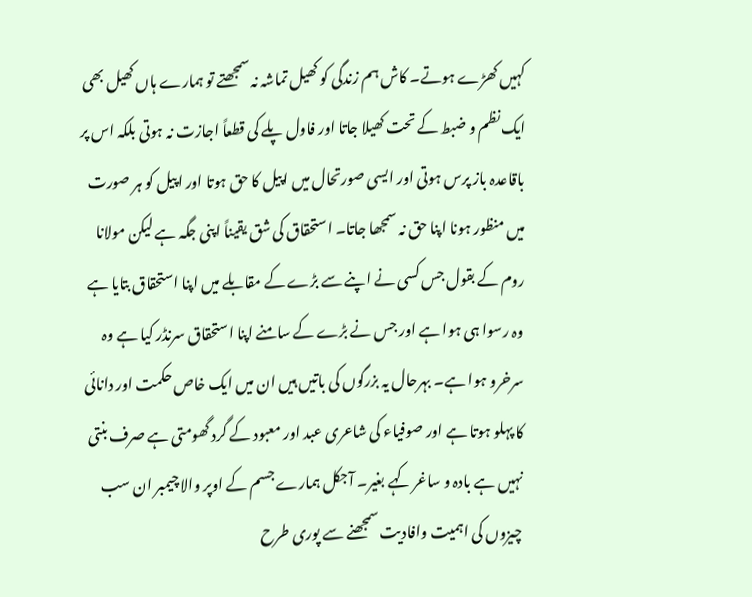کہیں کھڑے ہوتے۔ کاش ہم زندگی کو کھیل تماشہ نہ سمجھتے تو ہمارے ہاں کھیل بھی ایک نظم و ضبط کے تحت کھیلا جاتا اور فاول پلے کی قطعاً اجازت نہ ہوتی بلکہ اس پر باقاعدہ باز پرس ہوتی اور ایسی صورتحال میں اپیل کا حق ہوتا اور اپیل کو ہر صورت میں منظور ہونا اپنا حق نہ سمجھا جاتا۔ استحقاق کی شق یقیناً اپنی جگہ ہے لیکن مولانا روم کے بقول جس کسی نے اپنے سے بڑے کے مقابلے میں اپنا استحقاق بتایا ہے وہ رسوا ہی ہوا ہے اور جس نے بڑے کے سامنے اپنا استحقاق سرنڈر کیا ہے وہ سرخرو ہوا ہے۔ بہرحال یہ بزرگوں کی باتیں ہیں ان میں ایک خاص حکمت اور دانائی کا پہلو ہوتا ہے اور صوفیاء کی شاعری عبد اور معبود کے گرد گھومتی ہے صرف بنتی نہیں ہے بادہ و ساغر کہے بغیر۔ آجکل ہمارے جسم کے اوپر والا چیمبر ان سب چیزوں کی اہمیت وافادیت سمجھنے سے پوری طرح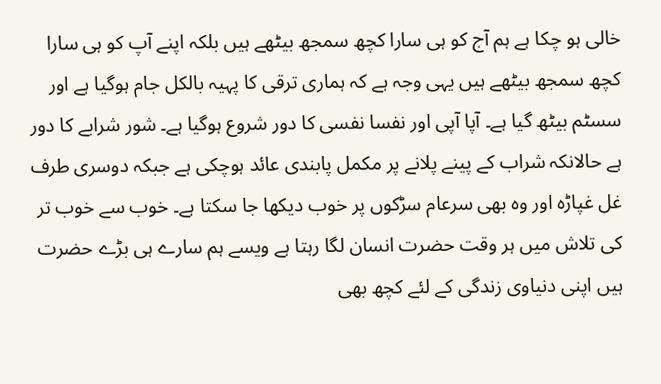خالی ہو چکا ہے ہم آج کو ہی سارا کچھ سمجھ بیٹھے ہیں بلکہ اپنے آپ کو ہی سارا کچھ سمجھ بیٹھے ہیں یہی وجہ ہے کہ ہماری ترقی کا پہیہ بالکل جام ہوگیا ہے اور سسٹم بیٹھ گیا ہے۔ آپا آپی اور نفسا نفسی کا دور شروع ہوگیا ہے۔ شور شرابے کا دور ہے حالانکہ شراب کے پینے پلانے پر مکمل پابندی عائد ہوچکی ہے جبکہ دوسری طرف غل غپاڑہ اور وہ بھی سرعام سڑکوں پر خوب دیکھا جا سکتا ہے۔ خوب سے خوب تر کی تلاش میں ہر وقت حضرت انسان لگا رہتا ہے ویسے ہم سارے ہی بڑے حضرت ہیں اپنی دنیاوی زندگی کے لئے کچھ بھی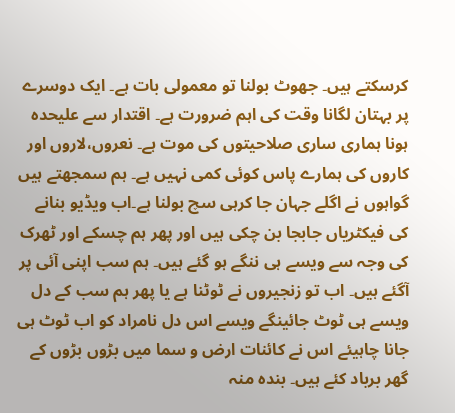کرسکتے ہیں۔ جھوٹ بولنا تو معمولی بات ہے۔ ایک دوسرے پر بہتان لگانا وقت کی اہم ضرورت ہے۔ اقتدار سے علیحدہ ہونا ہماری ساری صلاحیتوں کی موت ہے۔ نعروں،لاروں اور کاروں کی ہمارے پاس کوئی کمی نہیں ہے۔ ہم سمجھتے ہیں گواہوں نے اگلے جہان جا کرہی سچ بولنا ہے۔اب ویڈیو بنانے کی فیکٹریاں جابجا بن چکی ہیں اور پھر ہم چسکے اور ٹھرک کی وجہ سے ویسے ہی ننگے ہو گئے ہیں۔ ہم سب اپنی آئی پر آگئے ہیں۔ اب تو زنجیروں نے ٹوٹنا ہے یا پھر ہم سب کے دل ویسے ہی ٹوٹ جائینگے ویسے اس دل نامراد کو اب ٹوٹ ہی جانا چاہیئے اس نے کائنات ارض و سما میں بڑوں بڑوں کے گھر برباد کئے ہیں۔ بندہ منہ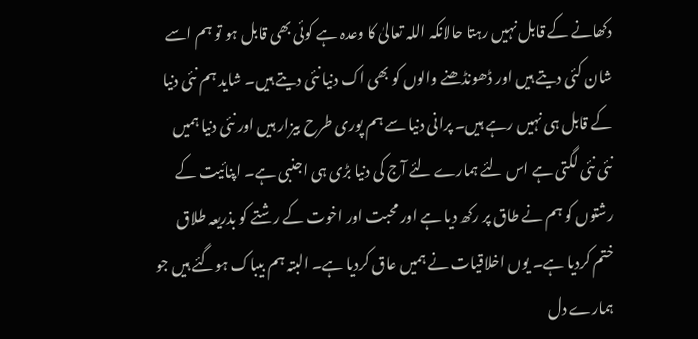دکھانے کے قابل نہیں رہتا حالانکہ اللہ تعالیٰ کا وعدہ ہے کوئی بھی قابل ہو تو ہم اسے شان کئی دیتے ہیں اور ڈھونڈھنے والوں کو بھی اک دنیا نئی دیتے ہیں۔ شاید ہم نئی دنیا کے قابل ہی نہیں رہے ہیں۔ پرانی دنیا سے ہم پوری طرح بیزار ہیں اور نئی دنیا ہمیں نئی نئی لگتی ہے اس لئے ہمارے لئے آج کی دنیا بڑی ہی اجنبی ہے۔ اپنائیت کے رشتوں کو ہم نے طاق پر رکھ دیا ہے اور محبت اور اخوت کے رشتے کو بذریعہ طلاق ختم کردیا ہے۔ یوں اخلاقیات نے ہمیں عاق کردیا ہے۔ البتہ ہم بیباک ہوگئے ہیں جو ہمارے دل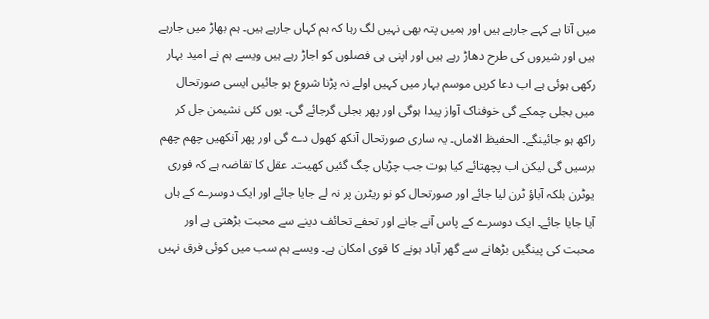میں آتا ہے کہے جارہے ہیں اور ہمیں پتہ بھی نہیں لگ رہا کہ ہم کہاں جارہے ہیں۔ ہم بھاڑ میں جارہے ہیں اور شیروں کی طرح دھاڑ رہے ہیں اور اپنی ہی فصلوں کو اجاڑ رہے ہیں ویسے ہم نے امید بہار رکھی ہوئی ہے اب دعا کریں موسم بہار میں کہیں اولے نہ پڑنا شروع ہو جائیں ایسی صورتحال میں بجلی چمکے گی خوفناک آواز پیدا ہوگی اور پھر بجلی گرجائے گی۔ یوں کئی نشیمن جل کر راکھ ہو جائینگے۔ الحفیظ الاماں۔ یہ ساری صورتحال آنکھ کھول دے گی اور پھر آنکھیں چھم چھم برسیں گی لیکن اب پچھتائے کیا ہوت جب چڑیاں چگ گئیں کھیت۔ عقل کا تقاضہ ہے کہ فوری یوٹرن بلکہ آباؤ ٹرن لیا جائے اور صورتحال کو نو ریٹرن پر نہ لے جایا جائے اور ایک دوسرے کے ہاں آیا جایا جائے۔ ایک دوسرے کے پاس آنے جانے اور تحفے تحائف دینے سے محبت بڑھتی ہے اور محبت کی پینگیں بڑھانے سے گھر آباد ہونے کا قوی امکان ہے۔ ویسے ہم سب میں کوئی فرق نہیں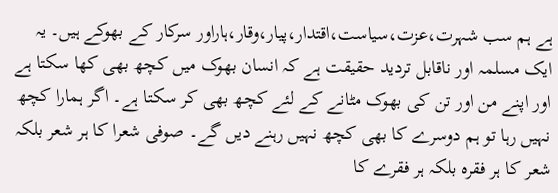ہے ہم سب شہرت،عزت،سیاست،اقتدار،پیار،وقار،ہاراور سرکار کے بھوکے ہیں۔ یہ ایک مسلمہ اور ناقابل تردید حقیقت ہے کہ انسان بھوک میں کچھ بھی کھا سکتا ہے اور اپنے من اور تن کی بھوک مٹانے کے لئے کچھ بھی کر سکتا ہے۔ اگر ہمارا کچھ نہیں رہا تو ہم دوسرے کا بھی کچھ نہیں رہنے دیں گے۔ صوفی شعرا کا ہر شعر بلکہ شعر کا ہر فقرہ بلکہ ہر فقرے کا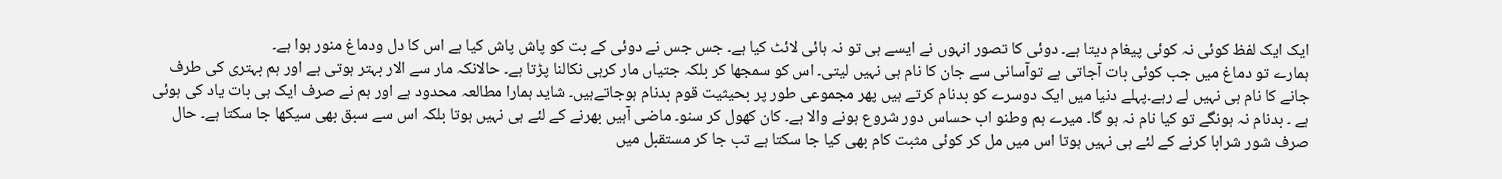ایک ایک لفظ کوئی نہ کوئی پیغام دیتا ہے۔ دوئی کا تصور انہوں نے ایسے ہی تو نہ ہائی لائٹ کیا ہے۔ جس جس نے دوئی کے بت کو پاش پاش کیا ہے اس کا دل ودماغ منور ہوا ہے۔
ہمارے تو دماغ میں جب کوئی بات آجاتی ہے توآسانی سے جان کا نام ہی نہیں لیتی۔ اس کو سمجھا کر بلکہ جتیاں مار کرہی نکالنا پڑتا ہے۔ حالانکہ مار سے الار بہتر ہوتی ہے اور ہم بہتری کی طرف جانے کا نام ہی نہیں لے رہے۔پہلے دنیا میں ایک دوسرے کو بدنام کرتے ہیں پھر مجموعی طور پر بحیثیت قوم بدنام ہوجاتےہیں۔ شاید ہمارا مطالعہ محدود ہے اور ہم نے صرف ایک ہی بات یاد کی ہوئی ہے ۔ بدنام نہ ہونگے تو کیا نام نہ ہو گا۔ میرے ہم وطنو اب حساس دور شروع ہونے والا ہے۔ کان کھول کر سنو۔ ماضی آہیں بھرنے کے لئے ہی نہیں ہوتا بلکہ اس سے سبق بھی سیکھا جا سکتا ہے۔ حال صرف شور شرابا کرنے کے لئے ہی نہیں ہوتا اس میں مل کر کوئی مثبت کام بھی کیا جا سکتا ہے تب جا کر مستقبل میں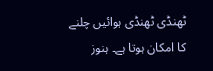ٹھنڈی ٹھنڈی ہوائیں چلنے کا امکان ہوتا ہے۔ ہنوز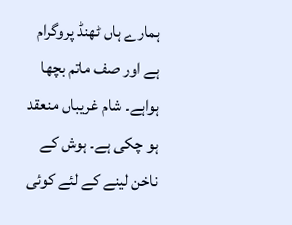ہمارے ہاں ٹھنڈ پروگرام ہے اور صف ماتم بچھا ہواہے۔ شام غریباں منعقد ہو چکی ہے۔ ہوش کے ناخن لینے کے لئے کوئی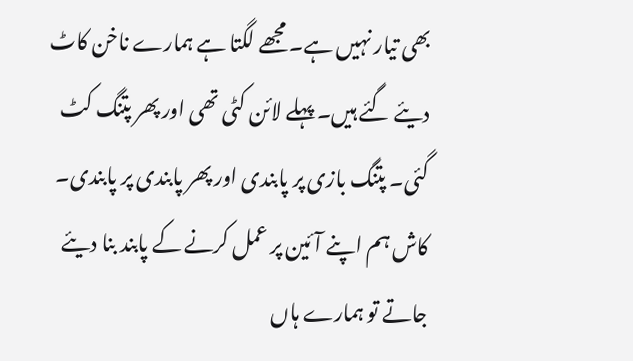بھی تیار نہیں ہے۔ مجھے لگتا ہے ہمارے ناخن کاٹ دیئے گئے ہیں۔ پہلے لائن کٹی تھی اور پھر پتنگ کٹ گئی۔ پتنگ بازی پر پابندی اور پھر پابندی پر پابندی۔ کاش ہم اپنے آئین پر عمل کرنے کے پابند بنا دیئے جاتے تو ہمارے ہاں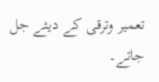تعمیر وترقی کے دیئے جل جاتے۔